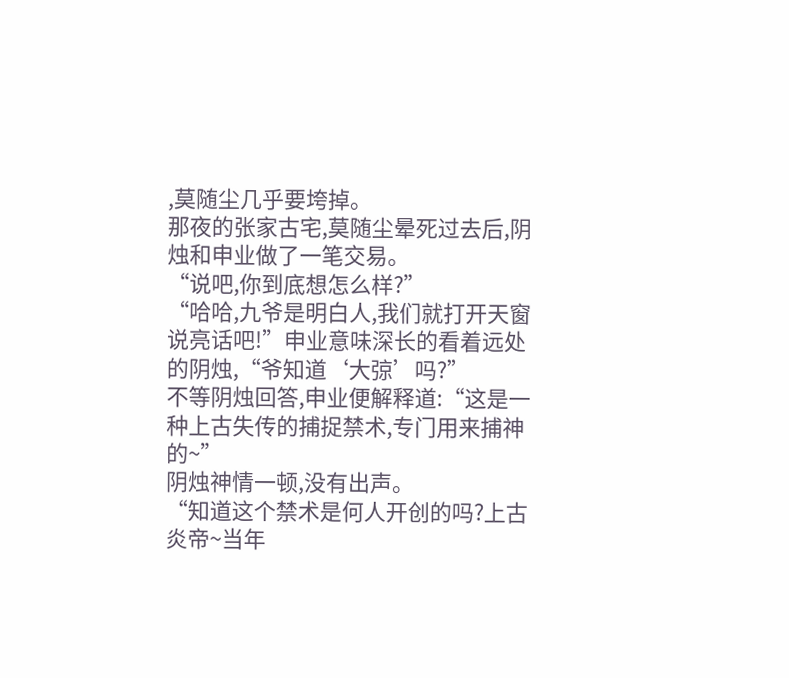,莫随尘几乎要垮掉。
那夜的张家古宅,莫随尘晕死过去后,阴烛和申业做了一笔交易。
“说吧,你到底想怎么样?”
“哈哈,九爷是明白人,我们就打开天窗说亮话吧!”申业意味深长的看着远处的阴烛,“爷知道‘大弶’吗?”
不等阴烛回答,申业便解释道:“这是一种上古失传的捕捉禁术,专门用来捕神的~”
阴烛神情一顿,没有出声。
“知道这个禁术是何人开创的吗?上古炎帝~当年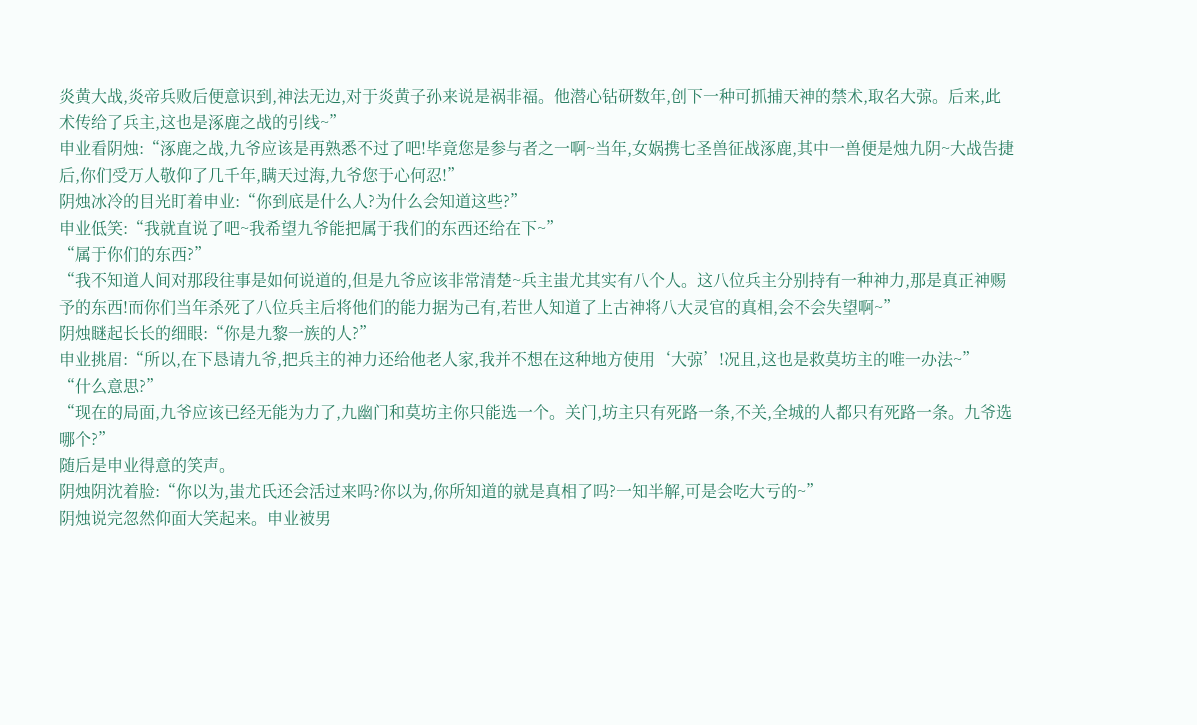炎黄大战,炎帝兵败后便意识到,神法无边,对于炎黄子孙来说是祸非福。他潜心钻研数年,创下一种可抓捕天神的禁术,取名大弶。后来,此术传给了兵主,这也是涿鹿之战的引线~”
申业看阴烛:“涿鹿之战,九爷应该是再熟悉不过了吧!毕竟您是参与者之一啊~当年,女娲携七圣兽征战涿鹿,其中一兽便是烛九阴~大战告捷后,你们受万人敬仰了几千年,瞒天过海,九爷您于心何忍!”
阴烛冰冷的目光盯着申业:“你到底是什么人?为什么会知道这些?”
申业低笑:“我就直说了吧~我希望九爷能把属于我们的东西还给在下~”
“属于你们的东西?”
“我不知道人间对那段往事是如何说道的,但是九爷应该非常清楚~兵主蚩尤其实有八个人。这八位兵主分别持有一种神力,那是真正神赐予的东西!而你们当年杀死了八位兵主后将他们的能力据为己有,若世人知道了上古神将八大灵官的真相,会不会失望啊~”
阴烛瞇起长长的细眼:“你是九黎一族的人?”
申业挑眉:“所以,在下恳请九爷,把兵主的神力还给他老人家,我并不想在这种地方使用‘大弶’!况且,这也是救莫坊主的唯一办法~”
“什么意思?”
“现在的局面,九爷应该已经无能为力了,九幽门和莫坊主你只能选一个。关门,坊主只有死路一条,不关,全城的人都只有死路一条。九爷选哪个?”
随后是申业得意的笑声。
阴烛阴沈着脸:“你以为,蚩尤氏还会活过来吗?你以为,你所知道的就是真相了吗?一知半解,可是会吃大亏的~”
阴烛说完忽然仰面大笑起来。申业被男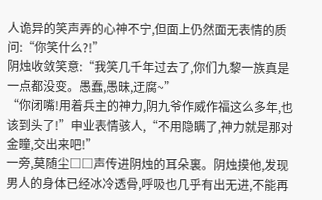人诡异的笑声弄的心神不宁,但面上仍然面无表情的质问:“你笑什么?!”
阴烛收敛笑意:“我笑几千年过去了,你们九黎一族真是一点都没变。愚蠢,愚昧,迂腐~”
“你闭嘴!用着兵主的神力,阴九爷作威作福这么多年,也该到头了!”申业表情骇人,“不用隐瞒了,神力就是那对金瞳,交出来吧!”
一旁,莫随尘□□声传进阴烛的耳朵裏。阴烛摸他,发现男人的身体已经冰冷透骨,呼吸也几乎有出无进,不能再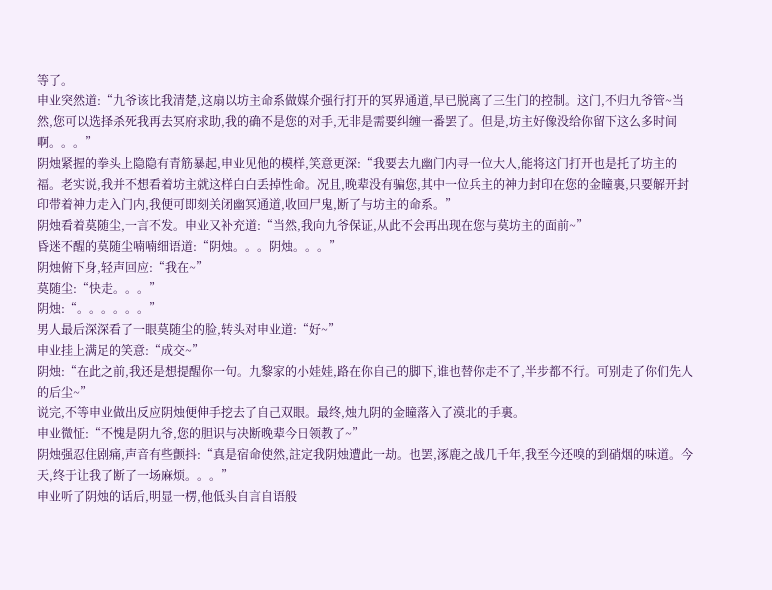等了。
申业突然道:“九爷该比我清楚,这扇以坊主命系做媒介强行打开的冥界通道,早已脱离了三生门的控制。这门,不归九爷管~当然,您可以选择杀死我再去冥府求助,我的确不是您的对手,无非是需要纠缠一番罢了。但是,坊主好像没给你留下这么多时间啊。。。”
阴烛紧握的拳头上隐隐有青筋暴起,申业见他的模样,笑意更深:“我要去九幽门内寻一位大人,能将这门打开也是托了坊主的福。老实说,我并不想看着坊主就这样白白丢掉性命。况且,晚辈没有骗您,其中一位兵主的神力封印在您的金瞳裏,只要解开封印带着神力走入门内,我便可即刻关闭幽冥通道,收回尸鬼,断了与坊主的命系。”
阴烛看着莫随尘,一言不发。申业又补充道:“当然,我向九爷保证,从此不会再出现在您与莫坊主的面前~”
昏迷不醒的莫随尘喃喃细语道:“阴烛。。。阴烛。。。”
阴烛俯下身,轻声回应:“我在~”
莫随尘:“快走。。。”
阴烛:“。。。。。。”
男人最后深深看了一眼莫随尘的脸,转头对申业道:“好~”
申业挂上满足的笑意:“成交~”
阴烛:“在此之前,我还是想提醒你一句。九黎家的小娃娃,路在你自己的脚下,谁也替你走不了,半步都不行。可别走了你们先人的后尘~”
说完,不等申业做出反应阴烛便伸手挖去了自己双眼。最终,烛九阴的金瞳落入了漠北的手裏。
申业微怔:“不愧是阴九爷,您的胆识与决断晚辈今日领教了~”
阴烛强忍住剧痛,声音有些颤抖:“真是宿命使然,註定我阴烛遭此一劫。也罢,涿鹿之战几千年,我至今还嗅的到硝烟的味道。今天,终于让我了断了一场麻烦。。。”
申业听了阴烛的话后,明显一楞,他低头自言自语般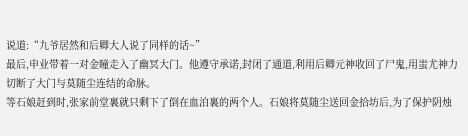说道:“九爷居然和后卿大人说了同样的话~”
最后,申业带着一对金瞳走入了幽冥大门。他遵守承诺,封闭了通道,利用后卿元神收回了尸鬼,用蚩尤神力切断了大门与莫随尘连结的命脉。
等石娘赶到时,张家前堂裏就只剩下了倒在血泊裏的两个人。石娘将莫随尘送回金拾坊后,为了保护阴烛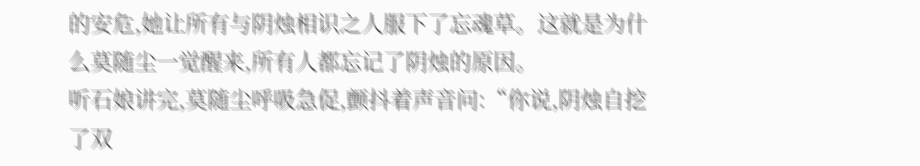的安危,她让所有与阴烛相识之人服下了忘魂草。这就是为什么莫随尘一觉醒来,所有人都忘记了阴烛的原因。
听石娘讲完,莫随尘呼吸急促,颤抖着声音问:“你说,阴烛自挖了双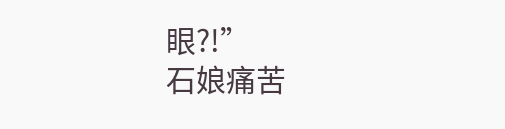眼?!”
石娘痛苦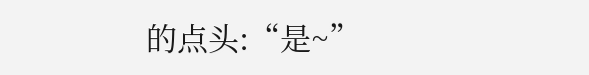的点头:“是~”